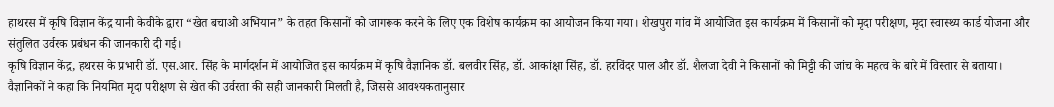हाथरस में कृषि विज्ञान केंद्र यानी केवीके द्वारा “खेत बचाओ अभियान” के तहत किसानों को जागरूक करने के लिए एक विशेष कार्यक्रम का आयोजन किया गया। शेखपुरा गांव में आयोजित इस कार्यक्रम में किसानों को मृदा परीक्षण, मृदा स्वास्थ्य कार्ड योजना और संतुलित उर्वरक प्रबंधन की जानकारी दी गई।
कृषि विज्ञान केंद्र, हथरस के प्रभारी डॉ. एस.आर. सिंह के मार्गदर्शन में आयोजित इस कार्यक्रम में कृषि वैज्ञानिक डॉ. बलवीर सिंह, डॉ. आकांक्षा सिंह, डॉ. हरविंदर पाल और डॉ. शैलजा देवी ने किसानों को मिट्टी की जांच के महत्व के बारे में विस्तार से बताया। वैज्ञानिकों ने कहा कि नियमित मृदा परीक्षण से खेत की उर्वरता की सही जानकारी मिलती है, जिससे आवश्यकतानुसार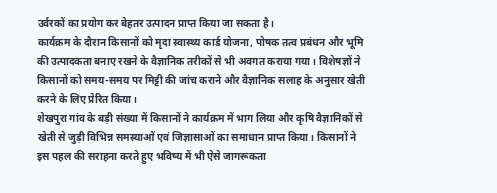उर्वरकों का प्रयोग कर बेहतर उत्पादन प्राप्त किया जा सकता है।
कार्यक्रम के दौरान किसानों को मृदा स्वास्थ्य कार्ड योजना, पोषक तत्व प्रबंधन और भूमि की उत्पादकता बनाए रखने के वैज्ञानिक तरीकों से भी अवगत कराया गया। विशेषज्ञों ने किसानों को समय-समय पर मिट्टी की जांच कराने और वैज्ञानिक सलाह के अनुसार खेती करने के लिए प्रेरित किया।
शेखपुरा गांव के बड़ी संख्या में किसानों ने कार्यक्रम में भाग लिया और कृषि वैज्ञानिकों से खेती से जुड़ी विभिन्न समस्याओं एवं जिज्ञासाओं का समाधान प्राप्त किया। किसानों ने इस पहल की सराहना करते हुए भविष्य में भी ऐसे जागरूकता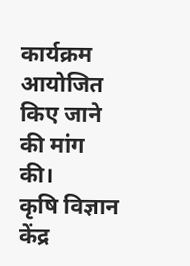कार्यक्रम आयोजित किए जाने की मांग की।
कृषि विज्ञान केंद्र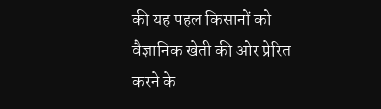की यह पहल किसानों को वैज्ञानिक खेती की ओर प्रेरित करने के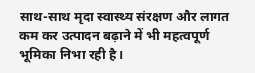साथ-साथ मृदा स्वास्थ्य संरक्षण और लागत कम कर उत्पादन बढ़ाने में भी महत्वपूर्ण भूमिका निभा रही है।